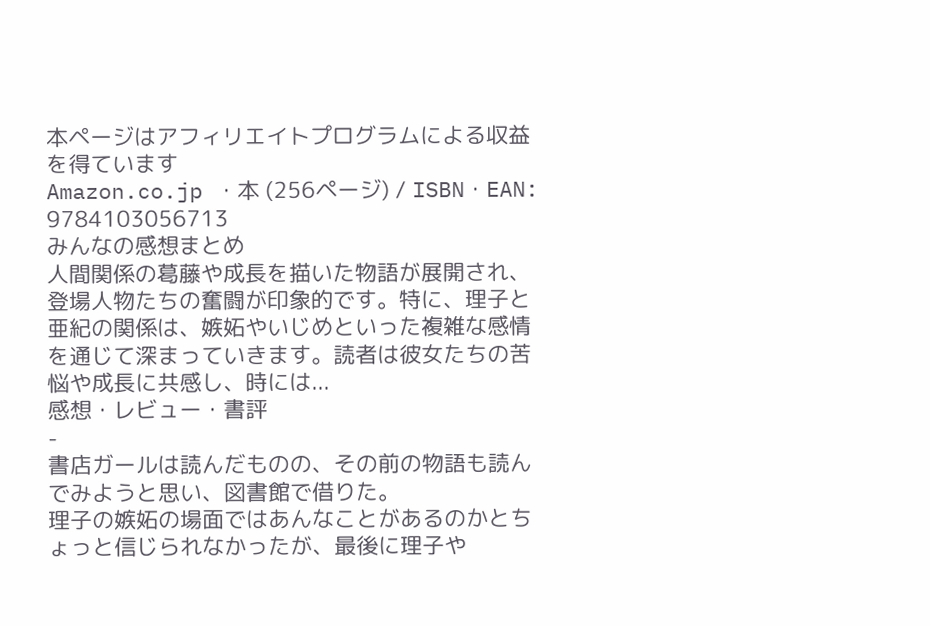本ページはアフィリエイトプログラムによる収益を得ています
Amazon.co.jp ・本 (256ページ) / ISBN・EAN: 9784103056713
みんなの感想まとめ
人間関係の葛藤や成長を描いた物語が展開され、登場人物たちの奮闘が印象的です。特に、理子と亜紀の関係は、嫉妬やいじめといった複雑な感情を通じて深まっていきます。読者は彼女たちの苦悩や成長に共感し、時には...
感想・レビュー・書評
-
書店ガールは読んだものの、その前の物語も読んでみようと思い、図書館で借りた。
理子の嫉妬の場面ではあんなことがあるのかとちょっと信じられなかったが、最後に理子や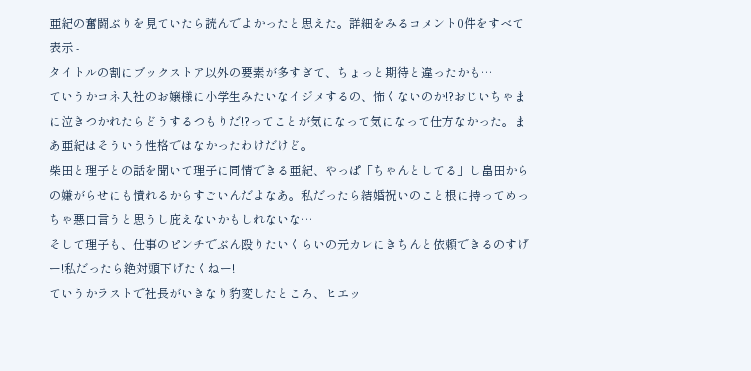亜紀の奮闘ぶりを見ていたら読んでよかったと思えた。詳細をみるコメント0件をすべて表示 -
タイトルの割にブックストア以外の要素が多すぎて、ちょっと期待と違ったかも…
ていうかコネ入社のお嬢様に小学生みたいなイジメするの、怖くないのか!?おじいちゃまに泣きつかれたらどうするつもりだ!?ってことが気になって気になって仕方なかった。まあ亜紀はそういう性格ではなかったわけだけど。
柴田と理子との話を聞いて理子に同情できる亜紀、やっぱ「ちゃんとしてる」し畠田からの嫌がらせにも憤れるからすごいんだよなあ。私だったら結婚祝いのこと根に持ってめっちゃ悪口言うと思うし庇えないかもしれないな…
そして理子も、仕事のピンチでぶん殴りたいくらいの元カレにきちんと依頼できるのすげー!私だったら絶対頭下げたくねー!
ていうかラストで社長がいきなり豹変したところ、ヒエッ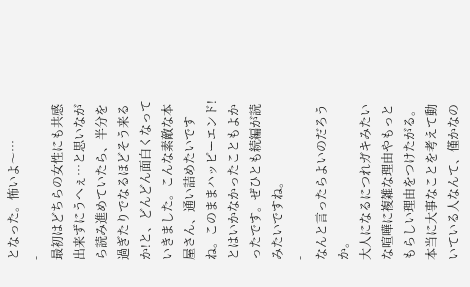となった。怖いよ〜…
-
最初はどちらの女性にも共感出来ずにうへぇ…と思いながら読み進めていたら、半分を過ぎたりでなるほどそう来るか!と、どんどん面白くなっていきました。こんな素敵な本屋さん、通い詰めたいですね。このままハッピーエンド!とはいかなかったこともよかったです。ぜひとも続編が読みたいですね。
-
なんと言ったらよいのだろうか。
大人になるにつれガキみたいな喧嘩に複雑な理由やもっともらしい理由をつけたがる。本当に大事なことを考えて動いている人なんて、僅かなの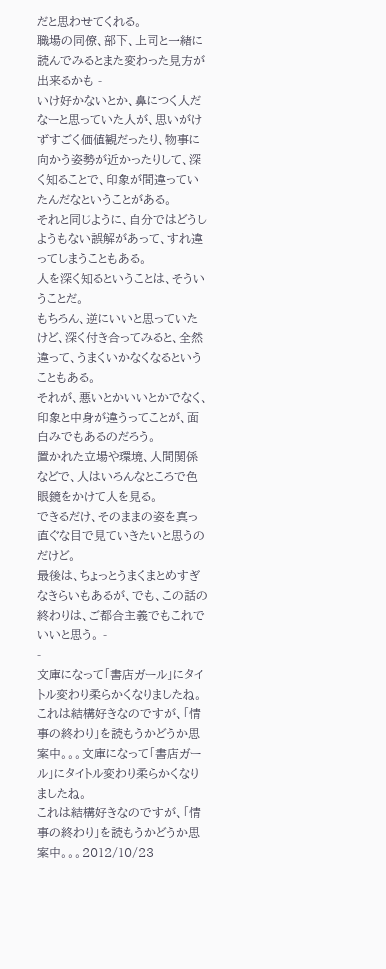だと思わせてくれる。
職場の同僚、部下、上司と一緒に読んでみるとまた変わった見方が出来るかも -
いけ好かないとか、鼻につく人だなーと思っていた人が、思いがけずすごく価値観だったり、物事に向かう姿勢が近かったりして、深く知ることで、印象が間違っていたんだなということがある。
それと同じように、自分ではどうしようもない誤解があって、すれ違ってしまうこともある。
人を深く知るということは、そういうことだ。
もちろん、逆にいいと思っていたけど、深く付き合ってみると、全然違って、うまくいかなくなるということもある。
それが、悪いとかいいとかでなく、印象と中身が違うってことが、面白みでもあるのだろう。
置かれた立場や環境、人間関係などで、人はいろんなところで色眼鏡をかけて人を見る。
できるだけ、そのままの姿を真っ直ぐな目で見ていきたいと思うのだけど。
最後は、ちょっとうまくまとめすぎなきらいもあるが、でも、この話の終わりは、ご都合主義でもこれでいいと思う。 -
-
文庫になって「書店ガール」にタイトル変わり柔らかくなりましたね。
これは結構好きなのですが、「情事の終わり」を読もうかどうか思案中。。。文庫になって「書店ガール」にタイトル変わり柔らかくなりましたね。
これは結構好きなのですが、「情事の終わり」を読もうかどうか思案中。。。2012/10/23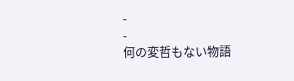-
-
何の変哲もない物語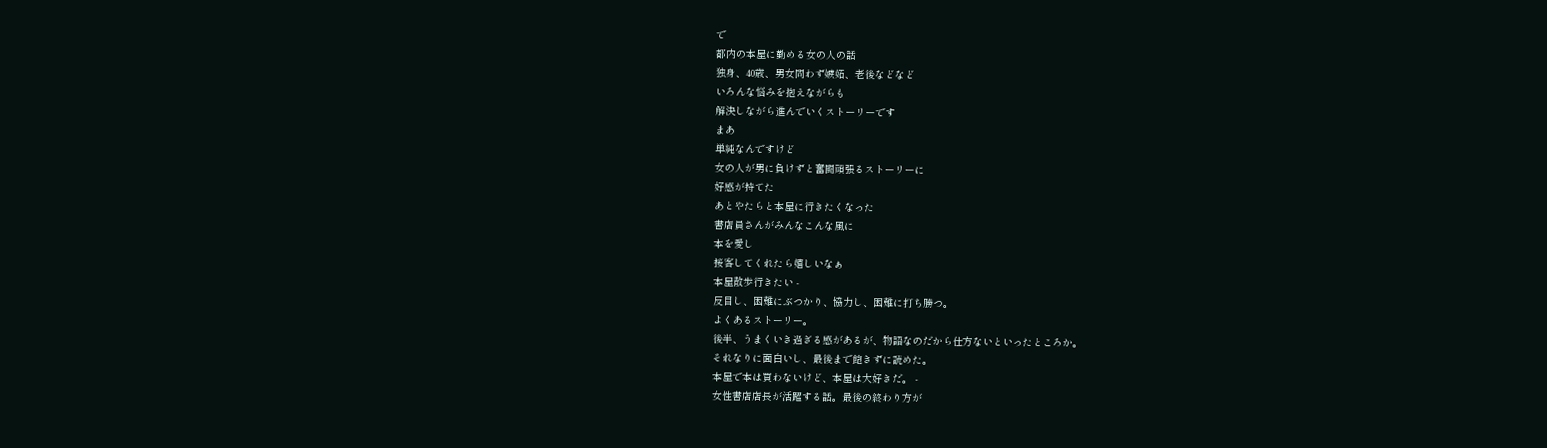で
都内の本屋に勤める女の人の話
独身、40歳、男女問わず嫉妬、老後などなど
いろんな悩みを抱えながらも
解決しながら進んでいくストーリーです
まあ
単純なんですけど
女の人が男に負けずと奮闘頑張るストーリーに
好感が持てた
あとやたらと本屋に行きたくなった
書店員さんがみんなこんな風に
本を愛し
接客してくれたら嬉しいなぁ
本屋散歩行きたい -
反目し、困難にぶつかり、協力し、困難に打ち勝つ。
よくあるストーリー。
後半、うまくいき過ぎる感があるが、物語なのだから仕方ないといったところか。
それなりに面白いし、最後まで飽きずに読めた。
本屋で本は買わないけど、本屋は大好きだ。 -
女性書店店長が活躍する話。最後の終わり方が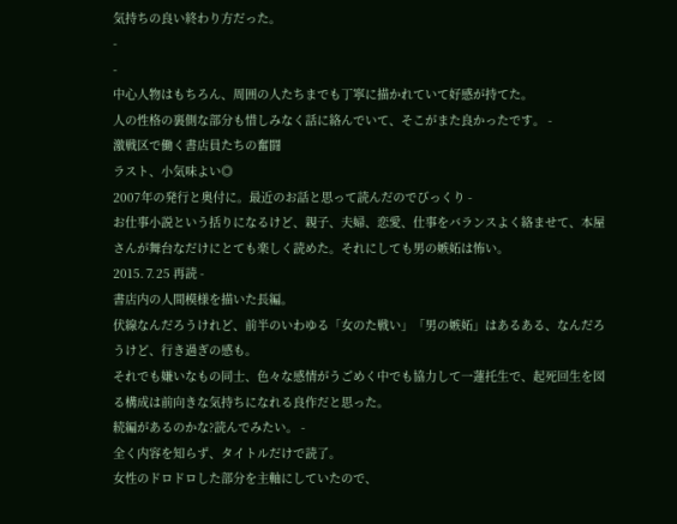気持ちの良い終わり方だった。
-
-
中心人物はもちろん、周囲の人たちまでも丁寧に描かれていて好感が持てた。
人の性格の裏側な部分も惜しみなく話に絡んでいて、そこがまた良かったです。 -
激戦区で働く書店員たちの奮闘
ラスト、小気味よい◎
2007年の発行と奥付に。最近のお話と思って読んだのでびっくり -
お仕事小説という括りになるけど、親子、夫婦、恋愛、仕事をバランスよく絡ませて、本屋さんが舞台なだけにとても楽しく読めた。それにしても男の嫉妬は怖い。
2015.⒎25 再読 -
書店内の人間模様を描いた長編。
伏線なんだろうけれど、前半のいわゆる「女のた戦い」「男の嫉妬」はあるある、なんだろうけど、行き過ぎの感も。
それでも嫌いなもの同士、色々な感情がうごめく中でも協力して一蓮托生で、起死回生を図る構成は前向きな気持ちになれる良作だと思った。
続編があるのかな?読んでみたい。 -
全く内容を知らず、タイトルだけで読了。
女性のドロドロした部分を主軸にしていたので、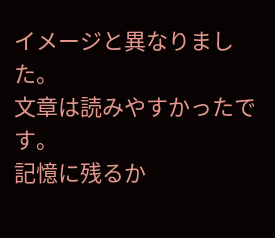イメージと異なりました。
文章は読みやすかったです。
記憶に残るか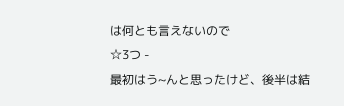は何とも言えないので
☆3つ -
最初はう~んと思ったけど、後半は結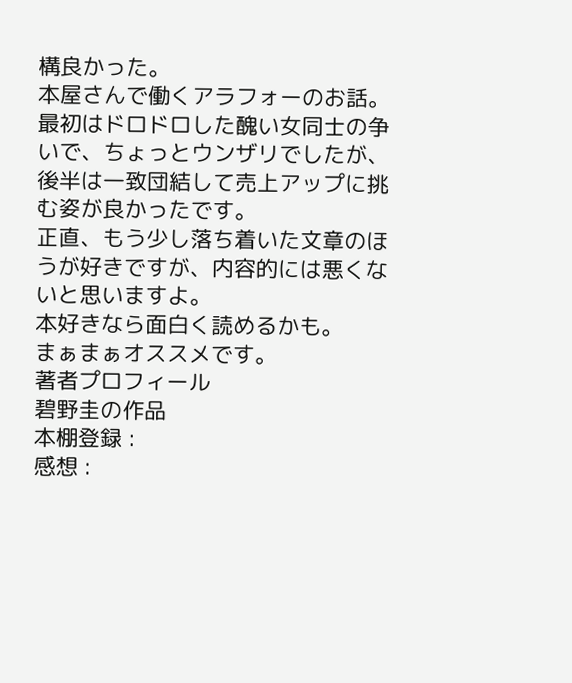構良かった。
本屋さんで働くアラフォーのお話。
最初はドロドロした醜い女同士の争いで、ちょっとウンザリでしたが、後半は一致団結して売上アップに挑む姿が良かったです。
正直、もう少し落ち着いた文章のほうが好きですが、内容的には悪くないと思いますよ。
本好きなら面白く読めるかも。
まぁまぁオススメです。
著者プロフィール
碧野圭の作品
本棚登録 :
感想 :